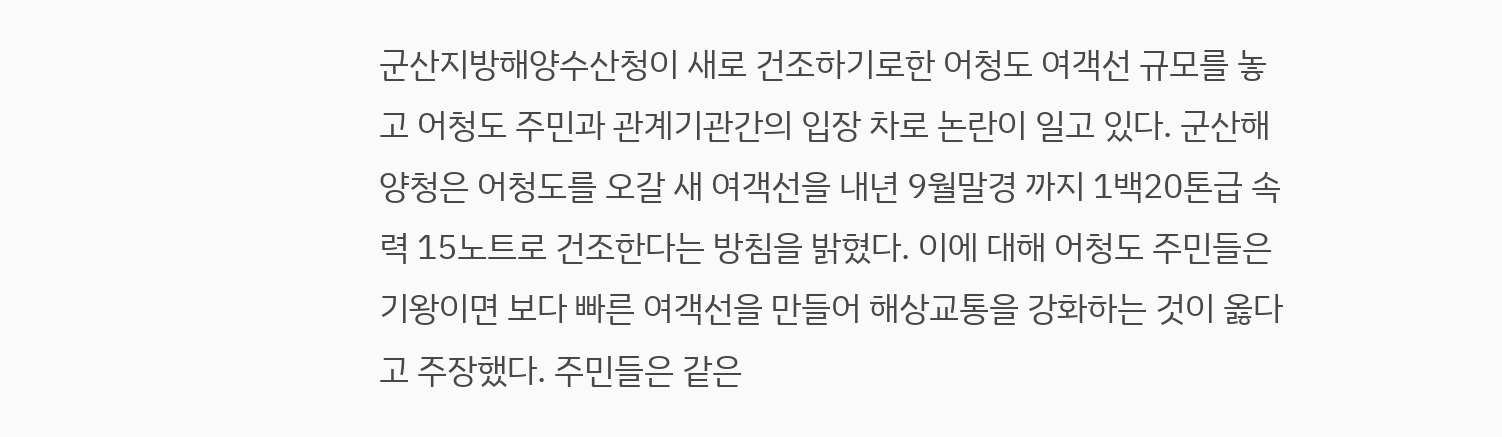군산지방해양수산청이 새로 건조하기로한 어청도 여객선 규모를 놓고 어청도 주민과 관계기관간의 입장 차로 논란이 일고 있다. 군산해양청은 어청도를 오갈 새 여객선을 내년 9월말경 까지 1백20톤급 속력 15노트로 건조한다는 방침을 밝혔다. 이에 대해 어청도 주민들은 기왕이면 보다 빠른 여객선을 만들어 해상교통을 강화하는 것이 옳다고 주장했다. 주민들은 같은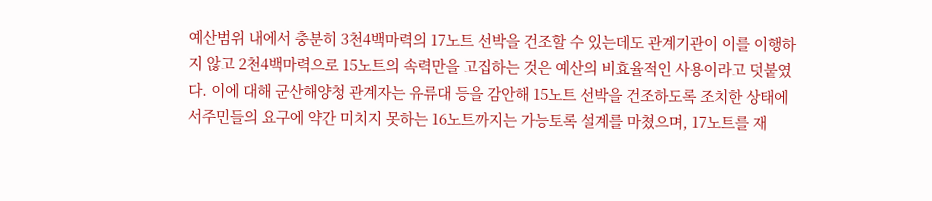예산범위 내에서 충분히 3천4백마력의 17노트 선박을 건조할 수 있는데도 관계기관이 이를 이행하지 않고 2천4백마력으로 15노트의 속력만을 고집하는 것은 예산의 비효율적인 사용이라고 덧붙였다. 이에 대해 군산해양청 관계자는 유류대 등을 감안해 15노트 선박을 건조하도록 조치한 상태에서주민들의 요구에 약간 미치지 못하는 16노트까지는 가능토록 설계를 마쳤으며, 17노트를 재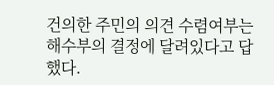건의한 주민의 의견 수렴여부는 해수부의 결정에 달려있다고 답했다.